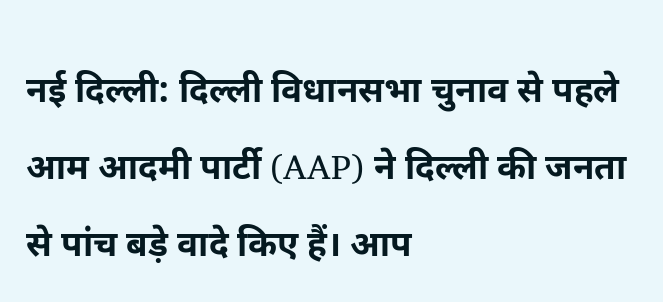नई दिल्ली: दिल्ली विधानसभा चुनाव से पहले आम आदमी पार्टी (AAP) ने दिल्ली की जनता से पांच बड़े वादे किए हैं। आप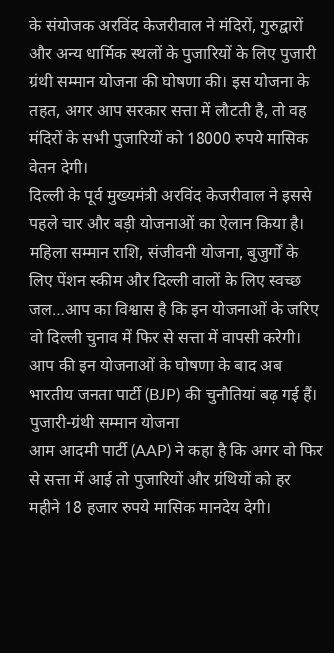के संयोजक अरविंद केजरीवाल ने मंदिरों, गुरुद्वारों और अन्य धार्मिक स्थलों के पुजारियों के लिए पुजारी ग्रंथी सम्मान योजना की घोषणा की। इस योजना के तहत, अगर आप सरकार सत्ता में लौटती है, तो वह मंदिरों के सभी पुजारियों को 18000 रुपये मासिक वेतन देगी।
दिल्ली के पूर्व मुख्यमंत्री अरविंद केजरीवाल ने इससे पहले चार और बड़ी योजनाओं का ऐलान किया है। महिला सम्मान राशि, संजीवनी योजना, बुजुर्गों के लिए पेंशन स्कीम और दिल्ली वालों के लिए स्वच्छ जल…आप का विश्वास है कि इन योजनाओं के जरिए वो दिल्ली चुनाव में फिर से सत्ता में वापसी करेगी। आप की इन योजनाओं के घोषणा के बाद अब भारतीय जनता पार्टी (BJP) की चुनौतियां बढ़ गई हैं।
पुजारी-ग्रंथी सम्मान योजना
आम आदमी पार्टी (AAP) ने कहा है कि अगर वो फिर से सत्ता में आई तो पुजारियों और ग्रंथियों को हर महीने 18 हजार रुपये मासिक मानदेय देगी।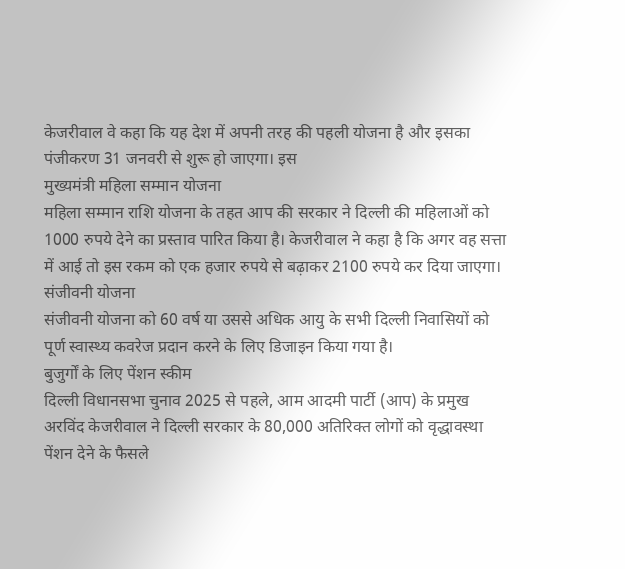केजरीवाल वे कहा कि यह देश में अपनी तरह की पहली योजना है और इसका पंजीकरण 31 जनवरी से शुरू हो जाएगा। इस
मुख्यमंत्री महिला सम्मान योजना
महिला सम्मान राशि योजना के तहत आप की सरकार ने दिल्ली की महिलाओं को 1000 रुपये देने का प्रस्ताव पारित किया है। केजरीवाल ने कहा है कि अगर वह सत्ता में आई तो इस रकम को एक हजार रुपये से बढ़ाकर 2100 रुपये कर दिया जाएगा।
संजीवनी योजना
संजीवनी योजना को 60 वर्ष या उससे अधिक आयु के सभी दिल्ली निवासियों को पूर्ण स्वास्थ्य कवरेज प्रदान करने के लिए डिजाइन किया गया है।
बुजुर्गों के लिए पेंशन स्कीम
दिल्ली विधानसभा चुनाव 2025 से पहले, आम आदमी पार्टी (आप) के प्रमुख अरविंद केजरीवाल ने दिल्ली सरकार के 80,000 अतिरिक्त लोगों को वृद्धावस्था पेंशन देने के फैसले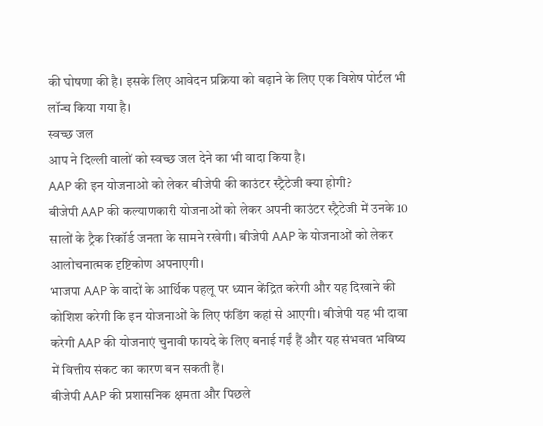की घोषणा की है। इसके लिए आवेदन प्रक्रिया को बढ़ाने के लिए एक विशेष पोर्टल भी लॉन्च किया गया है।
स्वच्छ जल
आप ने दिल्ली वालों को स्वच्छ जल देने का भी वादा किया है।
AAP की इन योजनाओ को लेकर बीजेपी की काउंटर स्ट्रैटेजी क्या होगी?
बीजेपी AAP की कल्याणकारी योजनाओं को लेकर अपनी काउंटर स्ट्रैटेजी में उनके 10 सालों के ट्रैक रिकॉर्ड जनता के सामने रखेगी। बीजेपी AAP के योजनाओं को लेकर आलोचनात्मक दृष्टिकोण अपनाएगी।
भाजपा AAP के वादों के आर्थिक पहलू पर ध्यान केंद्रित करेगी और यह दिखाने की कोशिश करेगी कि इन योजनाओं के लिए फंडिंग कहां से आएगी। बीजेपी यह भी दावा करेगी AAP की योजनाएं चुनावी फायदे के लिए बनाई गईं हैं और यह संभवत भविष्य में वित्तीय संकट का कारण बन सकती हैं।
बीजेपी AAP की प्रशासनिक क्षमता और पिछले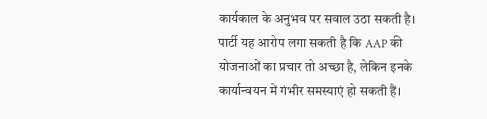कार्यकाल के अनुभव पर सवाल उठा सकती है। पार्टी यह आरोप लगा सकती है कि AAP की योजनाओं का प्रचार तो अच्छा है, लेकिन इनके कार्यान्वयन में गंभीर समस्याएं हो सकती हैं।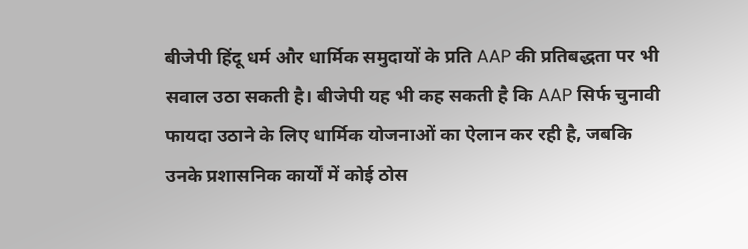बीजेपी हिंदू धर्म और धार्मिक समुदायों के प्रति AAP की प्रतिबद्धता पर भी सवाल उठा सकती है। बीजेपी यह भी कह सकती है कि AAP सिर्फ चुनावी फायदा उठाने के लिए धार्मिक योजनाओं का ऐलान कर रही है, जबकि उनके प्रशासनिक कार्यों में कोई ठोस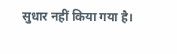सुधार नहीं किया गया है।